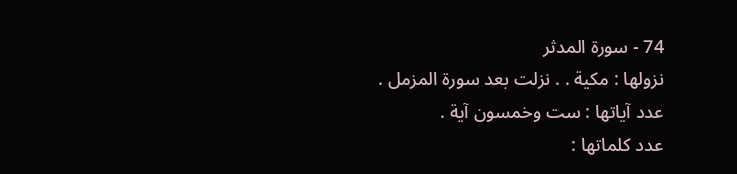74 - سورة المدثر
نزولها : مكية . . نزلت بعد سورة المزمل .
عدد آياتها : ست وخمسون آية .
عدد كلماتها :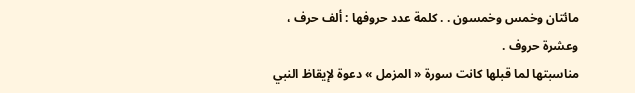مائتان وخمس وخمسون . . كلمة عدد حروفها : ألف حرف ، وعشرة حروف .
مناسبتها لما قبلها كانت سورة « المزمل » دعوة لإيقاظ النبي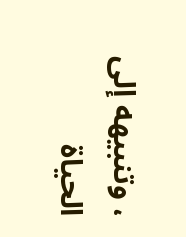، وتنبيهه إلى الحياة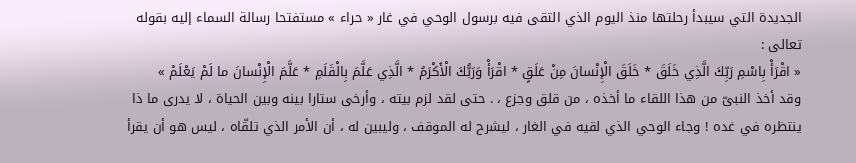الجديدة التي سيبدأ رحلتها منذ اليوم الذي التقى فيه برسول الوحي في غار « حراء » مستفتحا رسالة السماء إليه بقوله تعالى :
« اقْرَأْ بِاسْمِ رَبِّكَ الَّذِي خَلَقَ * خَلَقَ الْإِنْسانَ مِنْ عَلَقٍ * اقْرَأْ وَرَبُّكَ الْأَكْرَمُ * الَّذِي عَلَّمَ بِالْقَلَمِ * عَلَّمَ الْإِنْسانَ ما لَمْ يَعْلَمْ »
وقد أخذ النبىّ من هذا اللقاء ما أخذه ، من قلق وجزع ، . حتى لقد لزم بيته ، وأرخى ستارا بينه وبين الحياة ، لا يدرى ما ذا ينتظره في غده ! وجاء الوحي الذي لقيه في الغار ، ليشرح له الموقف ، وليبين له ، أن الأمر الذي تلقّاه ، ليس هو أن يقرأ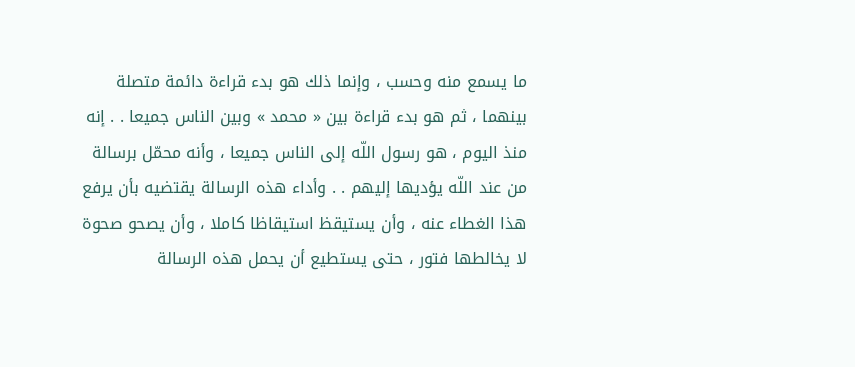ما يسمع منه وحسب ، وإنما ذلك هو بدء قراءة دائمة متصلة بينهما ، ثم هو بدء قراءة بين « محمد » وبين الناس جميعا . . إنه منذ اليوم ، هو رسول اللّه إلى الناس جميعا ، وأنه محمّل برسالة من عند اللّه يؤديها إليهم . . وأداء هذه الرسالة يقتضيه بأن يرفع هذا الغطاء عنه ، وأن يستيقظ استيقاظا كاملا ، وأن يصحو صحوة لا يخالطها فتور ، حتى يستطيع أن يحمل هذه الرسالة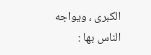الكبرى ، ويواجه الناس بها :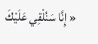« إِنَّا سَنُلْقِي عَلَيْكَ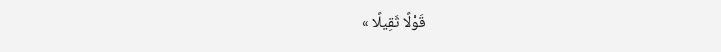قَوْلًا ثَقِيلًا »